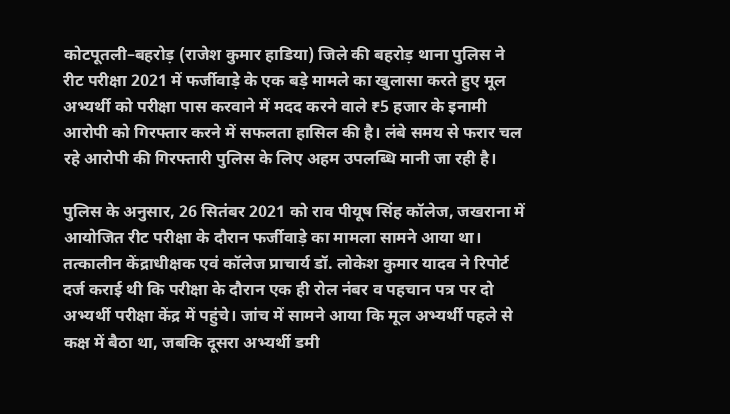कोटपूतली–बहरोड़ (राजेश कुमार हाडिया) जिले की बहरोड़ थाना पुलिस ने रीट परीक्षा 2021 में फर्जीवाड़े के एक बड़े मामले का खुलासा करते हुए मूल अभ्यर्थी को परीक्षा पास करवाने में मदद करने वाले ₹5 हजार के इनामी आरोपी को गिरफ्तार करने में सफलता हासिल की है। लंबे समय से फरार चल रहे आरोपी की गिरफ्तारी पुलिस के लिए अहम उपलब्धि मानी जा रही है।

पुलिस के अनुसार, 26 सितंबर 2021 को राव पीयूष सिंह कॉलेज, जखराना में आयोजित रीट परीक्षा के दौरान फर्जीवाड़े का मामला सामने आया था। तत्कालीन केंद्राधीक्षक एवं कॉलेज प्राचार्य डॉ. लोकेश कुमार यादव ने रिपोर्ट दर्ज कराई थी कि परीक्षा के दौरान एक ही रोल नंबर व पहचान पत्र पर दो अभ्यर्थी परीक्षा केंद्र में पहुंचे। जांच में सामने आया कि मूल अभ्यर्थी पहले से कक्ष में बैठा था, जबकि दूसरा अभ्यर्थी डमी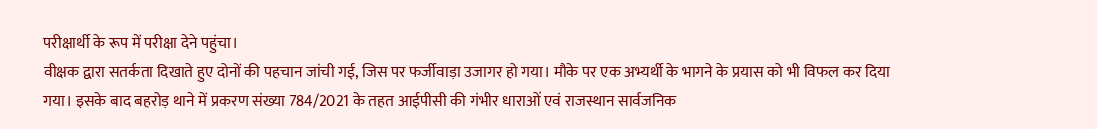परीक्षार्थी के रूप में परीक्षा देने पहुंचा।
वीक्षक द्वारा सतर्कता दिखाते हुए दोनों की पहचान जांची गई, जिस पर फर्जीवाड़ा उजागर हो गया। मौके पर एक अभ्यर्थी के भागने के प्रयास को भी विफल कर दिया गया। इसके बाद बहरोड़ थाने में प्रकरण संख्या 784/2021 के तहत आईपीसी की गंभीर धाराओं एवं राजस्थान सार्वजनिक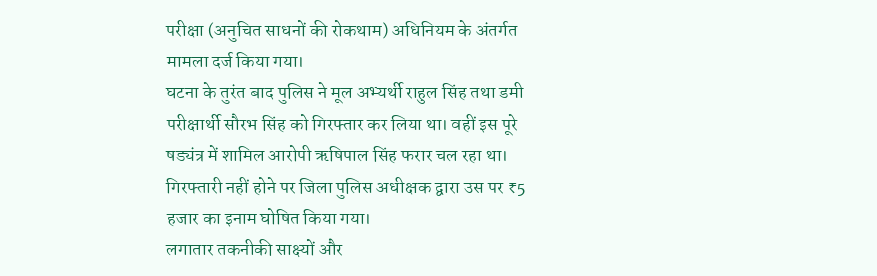परीक्षा (अनुचित साधनों की रोकथाम) अधिनियम के अंतर्गत मामला दर्ज किया गया।
घटना के तुरंत बाद पुलिस ने मूल अभ्यर्थी राहुल सिंह तथा डमी परीक्षार्थी सौरभ सिंह को गिरफ्तार कर लिया था। वहीं इस पूरे षड्यंत्र में शामिल आरोपी ऋषिपाल सिंह फरार चल रहा था। गिरफ्तारी नहीं होने पर जिला पुलिस अधीक्षक द्वारा उस पर ₹5 हजार का इनाम घोषित किया गया।
लगातार तकनीकी साक्ष्यों और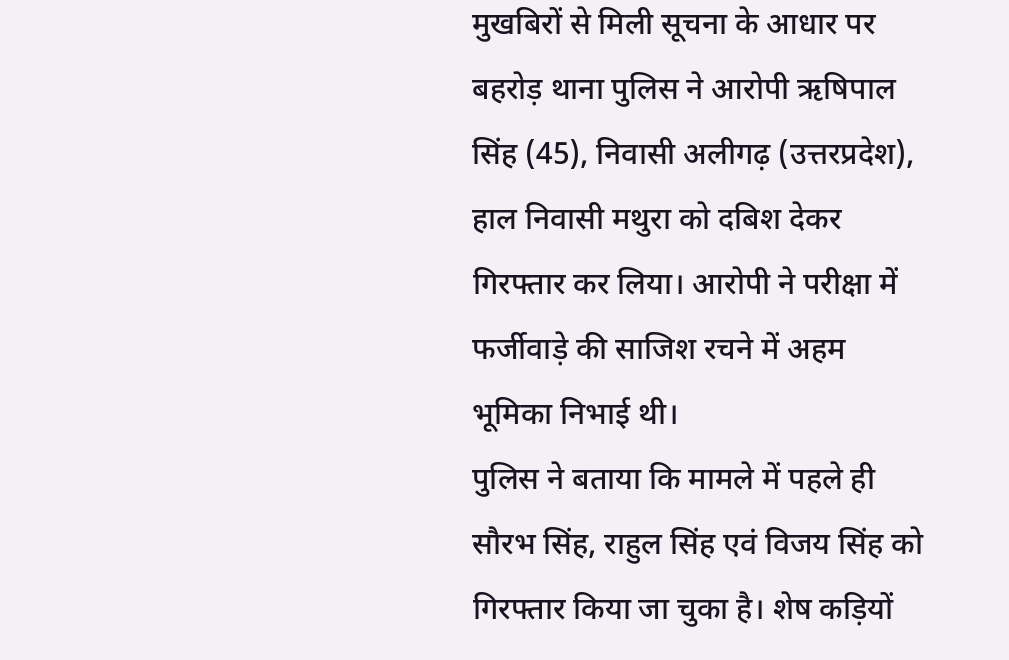मुखबिरों से मिली सूचना के आधार पर बहरोड़ थाना पुलिस ने आरोपी ऋषिपाल सिंह (45), निवासी अलीगढ़ (उत्तरप्रदेश), हाल निवासी मथुरा को दबिश देकर गिरफ्तार कर लिया। आरोपी ने परीक्षा में फर्जीवाड़े की साजिश रचने में अहम भूमिका निभाई थी।
पुलिस ने बताया कि मामले में पहले ही सौरभ सिंह, राहुल सिंह एवं विजय सिंह को गिरफ्तार किया जा चुका है। शेष कड़ियों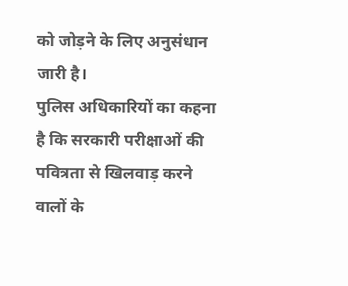को जोड़ने के लिए अनुसंधान जारी है।
पुलिस अधिकारियों का कहना है कि सरकारी परीक्षाओं की पवित्रता से खिलवाड़ करने वालों के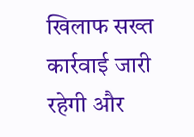खिलाफ सख्त कार्रवाई जारी रहेगी और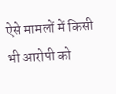ऐसे मामलों में किसी भी आरोपी को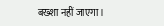बख्शा नहीं जाएगा।